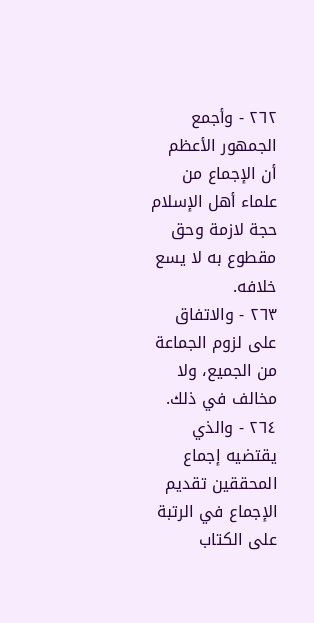٢٦٢ - وأجمع الجمهور الأعظم أن الإجماع من علماء أهل الإسلام حجة لازمة وحق مقطوع به لا يسع خلافه.
٢٦٣ - والاتفاق على لزوم الجماعة من الجميع، ولا مخالف في ذلك.
٢٦٤ - والذي يقتضيه إجماع المحققين تقديم الإجماع في الرتبة على الكتاب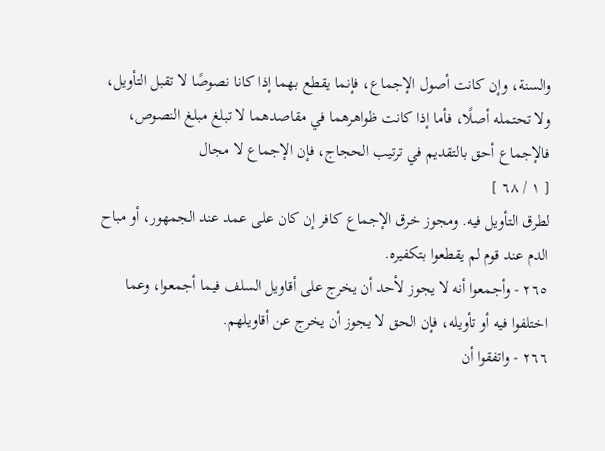والسنة، وإن كانت أصول الإجماع، فإنما يقطع بهما إذا كانا نصوصًا لا تقبل التأويل، ولا تحتمله أصلًا، فأما إذا كانت ظواهرهما في مقاصدهما لا تبلغ مبلغ النصوص، فالإجماع أحق بالتقديم في ترتيب الحجاج، فإن الإجماع لا مجال
[ ١ / ٦٨ ]
لطرق التأويل فيه. ومجوز خرق الإجماع كافر إن كان على عمد عند الجمهور، أو مباح الدم عند قوم لم يقطعوا بتكفيره.
٢٦٥ - وأجمعوا أنه لا يجوز لأحد أن يخرج على أقاويل السلف فيما أجمعوا، وعما اختلفوا فيه أو تأويله، فإن الحق لا يجوز أن يخرج عن أقاويلهم.
٢٦٦ - واتفقوا أن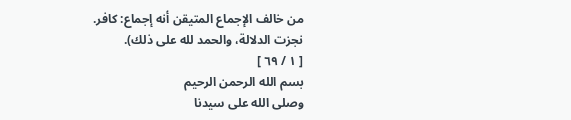من خالف الإجماع المتيقن أنه إجماع: كافر.
نجزت الدلالة، والحمد لله على ذلك).
[ ١ / ٦٩ ]
بسم الله الرحمن الرحيم
وصلى الله على سيدنا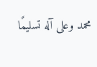محمد وعلى آله تسليمًا